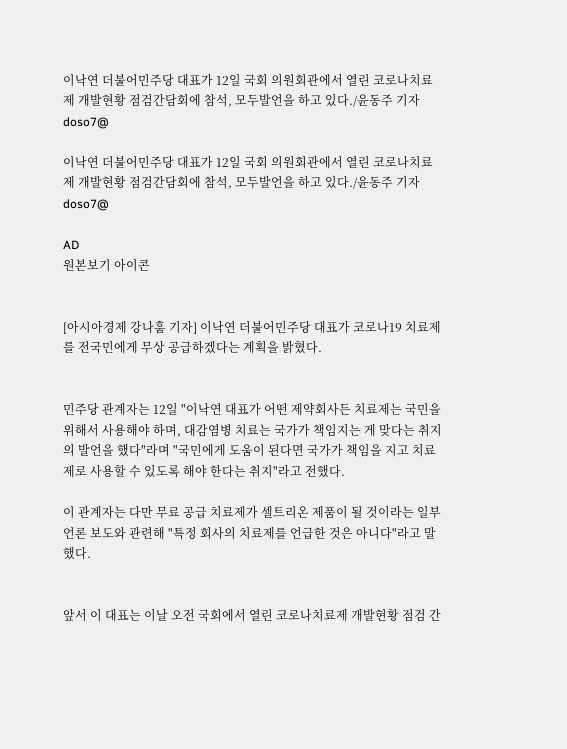이낙연 더불어민주당 대표가 12일 국회 의원회관에서 열린 코로나치료제 개발현황 점검간담회에 참석, 모두발언을 하고 있다./윤동주 기자 doso7@

이낙연 더불어민주당 대표가 12일 국회 의원회관에서 열린 코로나치료제 개발현황 점검간담회에 참석, 모두발언을 하고 있다./윤동주 기자 doso7@

AD
원본보기 아이콘


[아시아경제 강나훔 기자] 이낙연 더불어민주당 대표가 코로나19 치료제를 전국민에게 무상 공급하겠다는 계획을 밝혔다.


민주당 관계자는 12일 "이낙연 대표가 어떤 제약회사든 치료제는 국민을 위해서 사용해야 하며, 대감염병 치료는 국가가 책임지는 게 맞다는 취지의 발언을 했다"라며 "국민에게 도움이 된다면 국가가 책임을 지고 치료제로 사용할 수 있도록 해야 한다는 취지"라고 전했다.

이 관계자는 다만 무료 공급 치료제가 셀트리온 제품이 될 것이라는 일부 언론 보도와 관련해 "특정 회사의 치료제를 언급한 것은 아니다"라고 말했다.


앞서 이 대표는 이날 오전 국회에서 열린 코로나치료제 개발현황 점검 간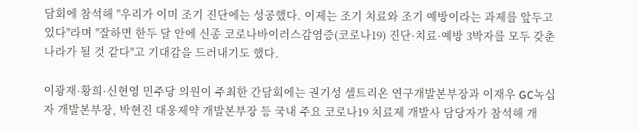담회에 참석해 "우리가 이미 조기 진단에는 성공했다. 이제는 조기 치료와 조기 예방이라는 과제를 앞두고 있다"라며 "잘하면 한두 달 안에 신종 코로나바이러스감염증(코로나19) 진단·치료·예방 3박자를 모두 갖춘 나라가 될 것 같다"고 기대감을 드러내기도 했다.

이광재·황희·신현영 민주당 의원이 주최한 간담회에는 권기성 셀트리온 연구개발본부장과 이재우 GC녹십자 개발본부장, 박현진 대웅제약 개발본부장 등 국내 주요 코로나19 치료제 개발사 담당자가 참석해 개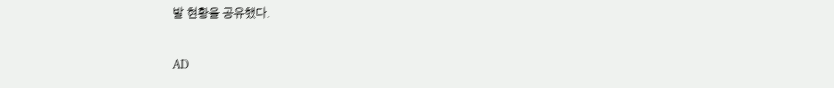발 현황을 공유했다.

AD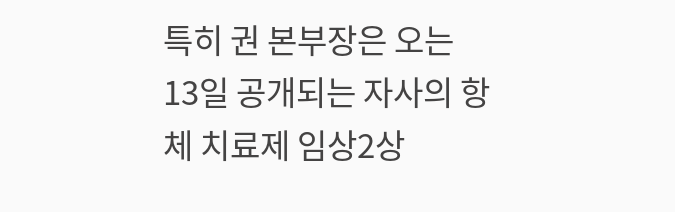특히 권 본부장은 오는 13일 공개되는 자사의 항체 치료제 임상2상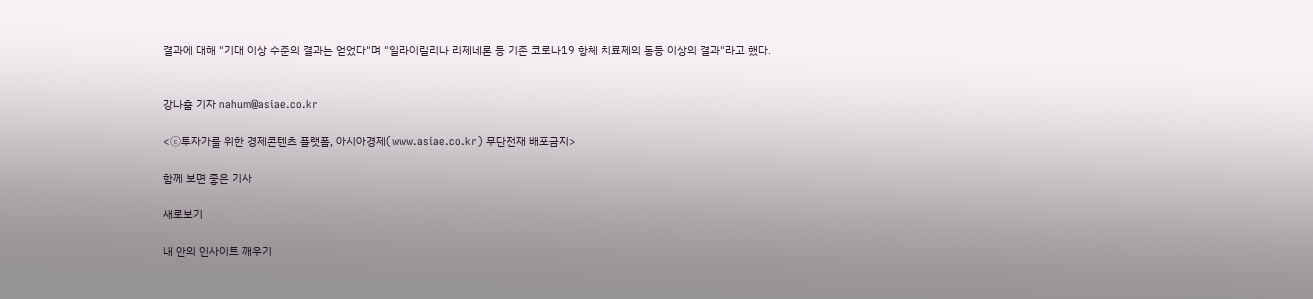결과에 대해 "기대 이상 수준의 결과는 얻었다"며 "일라이릴리나 리제네론 등 기존 코로나19 항체 치료제의 동등 이상의 결과"라고 했다.


강나훔 기자 nahum@asiae.co.kr

<ⓒ투자가를 위한 경제콘텐츠 플랫폼, 아시아경제(www.asiae.co.kr) 무단전재 배포금지>

함께 보면 좋은 기사

새로보기

내 안의 인사이트 깨우기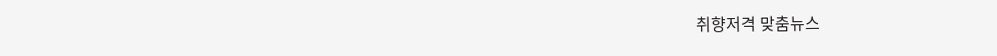취향저격 맞춤뉴스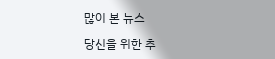많이 본 뉴스

당신을 위한 추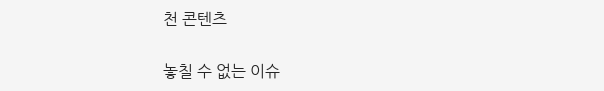천 콘텐츠

놓칠 수 없는 이슈